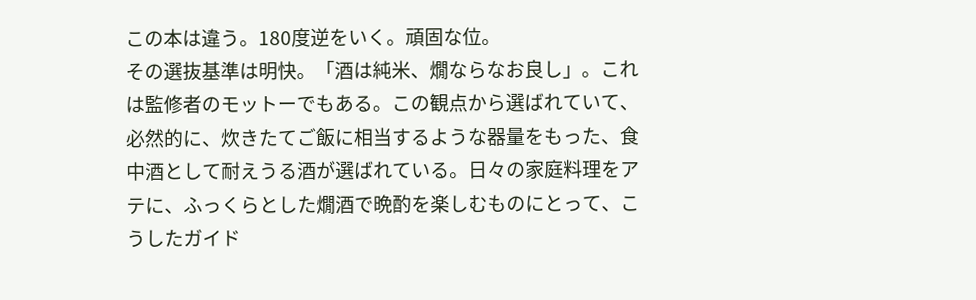この本は違う。180度逆をいく。頑固な位。
その選抜基準は明快。「酒は純米、燗ならなお良し」。これは監修者のモットーでもある。この観点から選ばれていて、必然的に、炊きたてご飯に相当するような器量をもった、食中酒として耐えうる酒が選ばれている。日々の家庭料理をアテに、ふっくらとした燗酒で晩酌を楽しむものにとって、こうしたガイド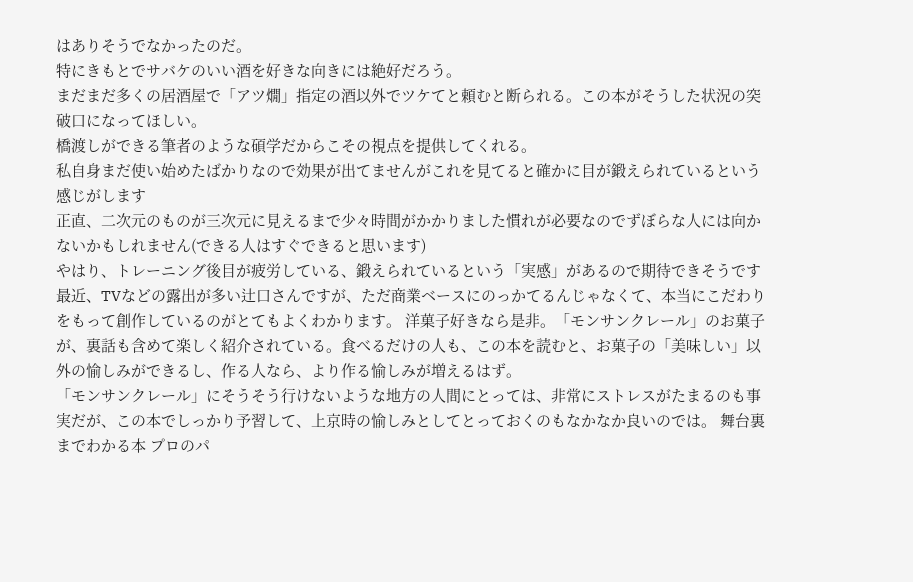はありそうでなかったのだ。
特にきもとでサバケのいい酒を好きな向きには絶好だろう。
まだまだ多くの居酒屋で「アツ燗」指定の酒以外でツケてと頼むと断られる。この本がそうした状況の突破口になってほしい。
橋渡しができる筆者のような碩学だからこその視点を提供してくれる。
私自身まだ使い始めたばかりなので効果が出てませんがこれを見てると確かに目が鍛えられているという感じがします
正直、二次元のものが三次元に見えるまで少々時間がかかりました慣れが必要なのでずぼらな人には向かないかもしれません(できる人はすぐできると思います)
やはり、トレーニング後目が疲労している、鍛えられているという「実感」があるので期待できそうです
最近、TVなどの露出が多い辻口さんですが、ただ商業ベースにのっかてるんじゃなくて、本当にこだわりをもって創作しているのがとてもよくわかります。 洋菓子好きなら是非。「モンサンクレール」のお菓子が、裏話も含めて楽しく紹介されている。食べるだけの人も、この本を読むと、お菓子の「美味しい」以外の愉しみができるし、作る人なら、より作る愉しみが増えるはず。
「モンサンクレール」にそうそう行けないような地方の人間にとっては、非常にストレスがたまるのも事実だが、この本でしっかり予習して、上京時の愉しみとしてとっておくのもなかなか良いのでは。 舞台裏までわかる本 プロのパ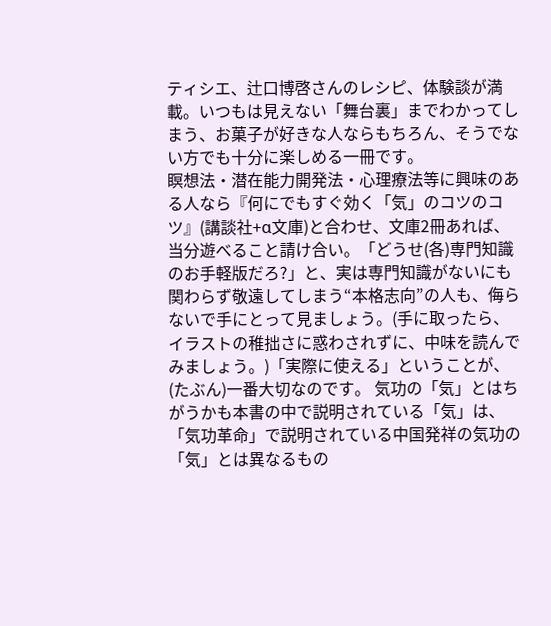ティシエ、辻口博啓さんのレシピ、体験談が満載。いつもは見えない「舞台裏」までわかってしまう、お菓子が好きな人ならもちろん、そうでない方でも十分に楽しめる一冊です。
瞑想法・潜在能力開発法・心理療法等に興味のある人なら『何にでもすぐ効く「気」のコツのコツ』(講談社+α文庫)と合わせ、文庫2冊あれば、当分遊べること請け合い。「どうせ(各)専門知識のお手軽版だろ?」と、実は専門知識がないにも関わらず敬遠してしまう“本格志向”の人も、侮らないで手にとって見ましょう。(手に取ったら、イラストの稚拙さに惑わされずに、中味を読んでみましょう。)「実際に使える」ということが、(たぶん)一番大切なのです。 気功の「気」とはちがうかも本書の中で説明されている「気」は、「気功革命」で説明されている中国発祥の気功の「気」とは異なるもの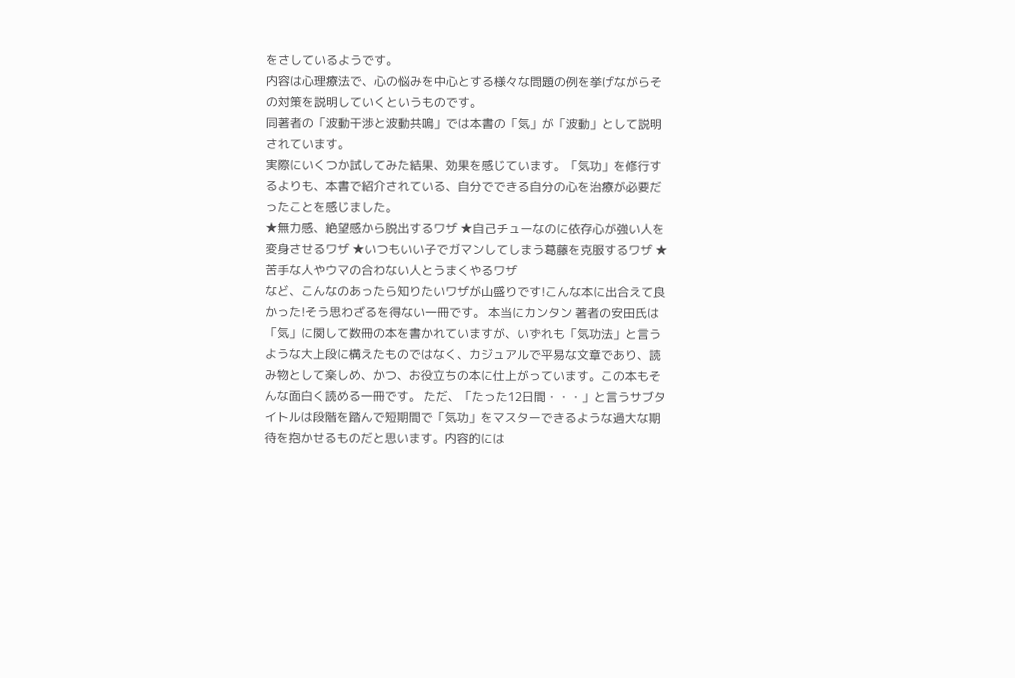をさしているようです。
内容は心理療法で、心の悩みを中心とする様々な問題の例を挙げながらその対策を説明していくというものです。
同著者の「波動干渉と波動共鳴」では本書の「気」が「波動」として説明されています。
実際にいくつか試してみた結果、効果を感じています。「気功」を修行するよりも、本書で紹介されている、自分でできる自分の心を治療が必要だったことを感じました。
★無力感、絶望感から脱出するワザ ★自己チューなのに依存心が強い人を変身させるワザ ★いつもいい子でガマンしてしまう葛藤を克服するワザ ★苦手な人やウマの合わない人とうまくやるワザ
など、こんなのあったら知りたいワザが山盛りです!こんな本に出合えて良かった!そう思わざるを得ない一冊です。 本当にカンタン 著者の安田氏は「気」に関して数冊の本を書かれていますが、いずれも「気功法」と言うような大上段に構えたものではなく、カジュアルで平易な文章であり、読み物として楽しめ、かつ、お役立ちの本に仕上がっています。この本もそんな面白く読める一冊です。 ただ、「たった12日間・・・」と言うサブタイトルは段階を踏んで短期間で「気功」をマスターできるような過大な期待を抱かせるものだと思います。内容的には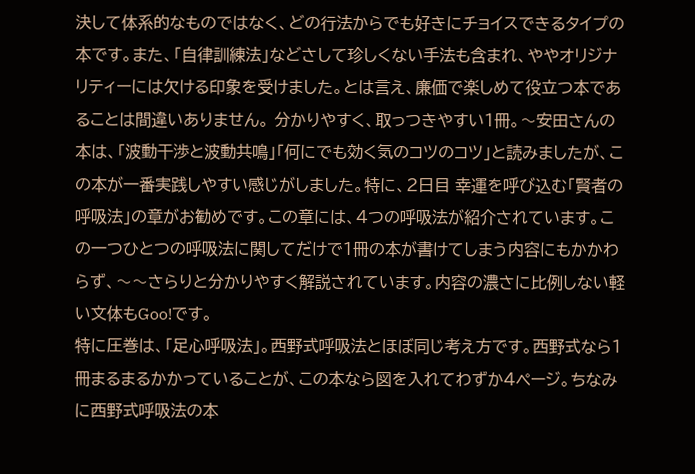決して体系的なものではなく、どの行法からでも好きにチョイスできるタイプの本です。また、「自律訓練法」などさして珍しくない手法も含まれ、ややオリジナリティーには欠ける印象を受けました。とは言え、廉価で楽しめて役立つ本であることは間違いありません。 分かりやすく、取っつきやすい1冊。〜安田さんの本は、「波動干渉と波動共鳴」「何にでも効く気のコツのコツ」と読みましたが、この本が一番実践しやすい感じがしました。特に、2日目 幸運を呼び込む「賢者の呼吸法」の章がお勧めです。この章には、4つの呼吸法が紹介されています。この一つひとつの呼吸法に関してだけで1冊の本が書けてしまう内容にもかかわらず、〜〜さらりと分かりやすく解説されています。内容の濃さに比例しない軽い文体もGoo!です。
特に圧巻は、「足心呼吸法」。西野式呼吸法とほぼ同じ考え方です。西野式なら1冊まるまるかかっていることが、この本なら図を入れてわずか4ページ。ちなみに西野式呼吸法の本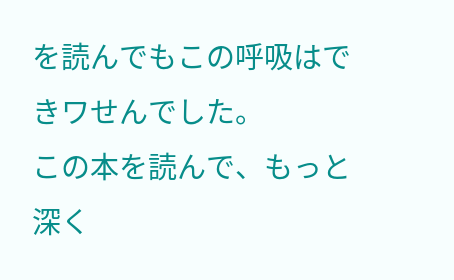を読んでもこの呼吸はできワせんでした。
この本を読んで、もっと深く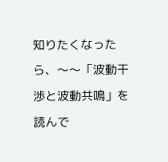知りたくなったら、〜〜「波動干渉と波動共鳴」を読んで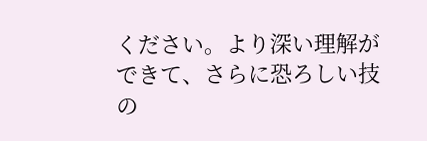ください。より深い理解ができて、さらに恐ろしい技の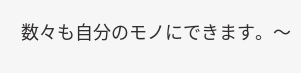数々も自分のモノにできます。〜